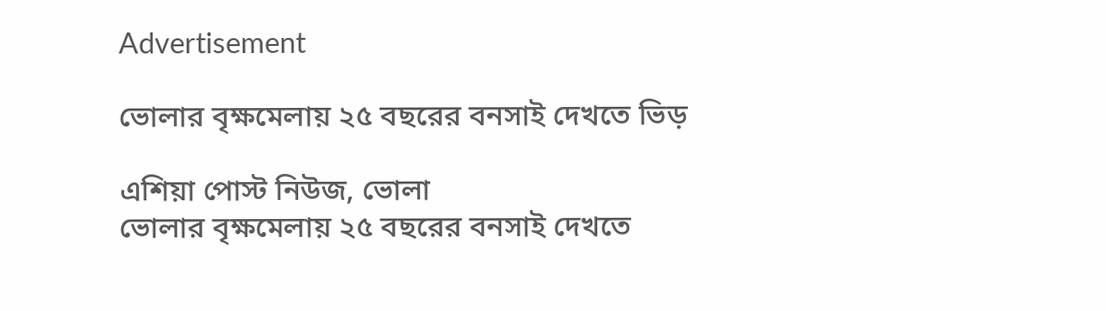Advertisement

ভোলার বৃক্ষমেলায় ২৫ বছরের বনসাই দেখতে ভিড়

এশিয়া পোস্ট নিউজ, ভোলা
ভোলার বৃক্ষমেলায় ২৫ বছরের বনসাই দেখতে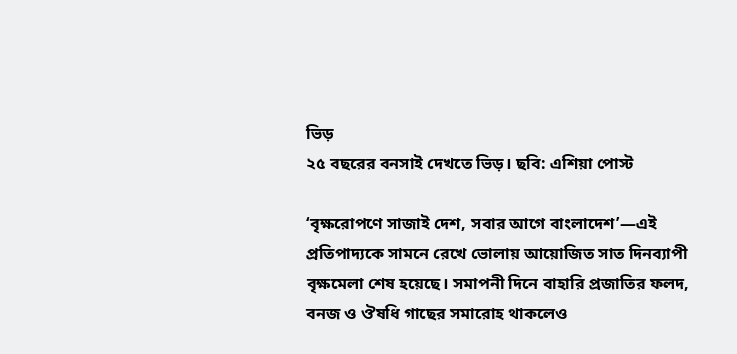ভিড়
২৫ বছরের বনসাই দেখতে ভিড়। ছবি: এশিয়া পোস্ট

‘বৃক্ষরোপণে সাজাই দেশ, সবার আগে বাংলাদেশ’—এই প্রতিপাদ্যকে সামনে রেখে ভোলায় আয়োজিত সাত দিনব্যাপী বৃক্ষমেলা শেষ হয়েছে। সমাপনী দিনে বাহারি প্রজাতির ফলদ, বনজ ও ঔষধি গাছের সমারোহ থাকলেও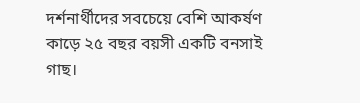দর্শনার্থীদের সবচেয়ে বেশি আকর্ষণ কাড়ে ২৫ বছর বয়সী একটি বনসাই গাছ।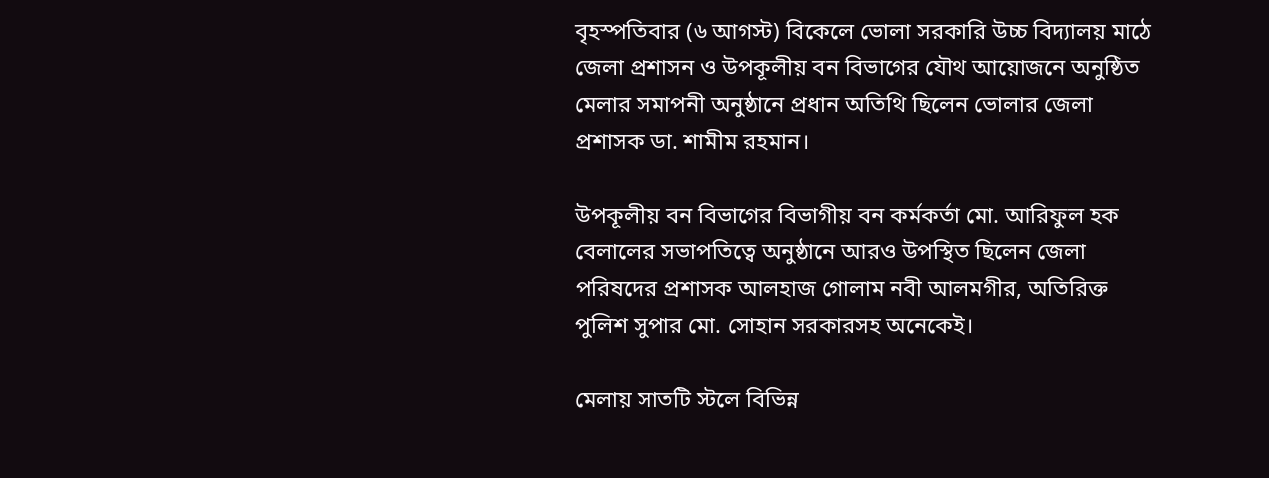বৃহস্পতিবার (৬ আগস্ট) বিকেলে ভোলা সরকারি উচ্চ বিদ্যালয় মাঠে জেলা প্রশাসন ও উপকূলীয় বন বিভাগের যৌথ আয়োজনে অনুষ্ঠিত মেলার সমাপনী অনুষ্ঠানে প্রধান অতিথি ছিলেন ভোলার জেলা প্রশাসক ডা. শামীম রহমান।

উপকূলীয় বন বিভাগের বিভাগীয় বন কর্মকর্তা মো. আরিফুল হক বেলালের সভাপতিত্বে অনুষ্ঠানে আরও উপস্থিত ছিলেন জেলা পরিষদের প্রশাসক আলহাজ গোলাম নবী আলমগীর, অতিরিক্ত পুলিশ সুপার মো. সোহান সরকারসহ অনেকেই।

মেলায় সাতটি স্টলে বিভিন্ন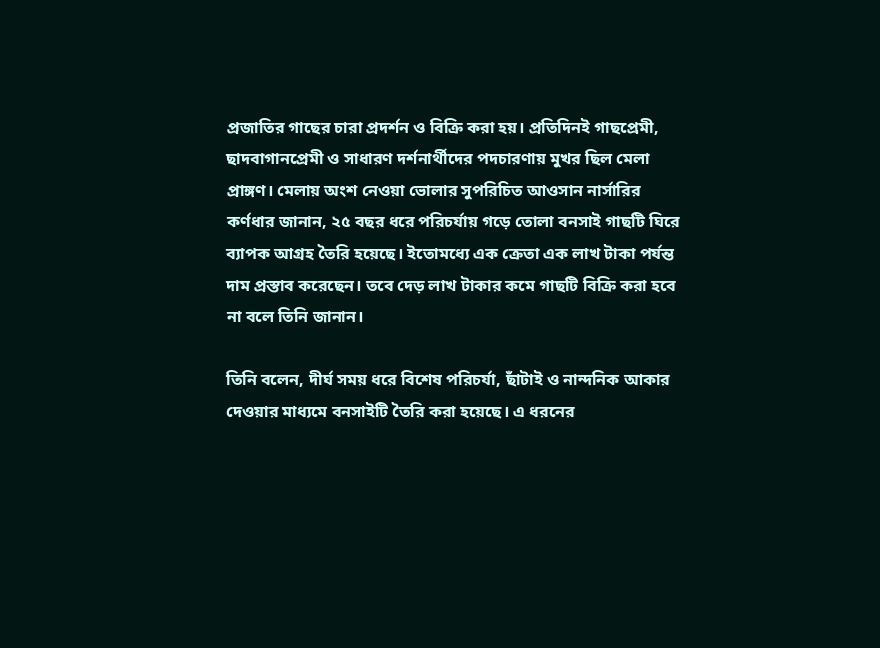প্রজাতির গাছের চারা প্রদর্শন ও বিক্রি করা হয়। প্রতিদিনই গাছপ্রেমী, ছাদবাগানপ্রেমী ও সাধারণ দর্শনার্থীদের পদচারণায় মুখর ছিল মেলা প্রাঙ্গণ। মেলায় অংশ নেওয়া ভোলার সুপরিচিত আওসান নার্সারির কর্ণধার জানান, ২৫ বছর ধরে পরিচর্যায় গড়ে তোলা বনসাই গাছটি ঘিরে ব্যাপক আগ্রহ তৈরি হয়েছে। ইতোমধ্যে এক ক্রেতা এক লাখ টাকা পর্যন্ত দাম প্রস্তাব করেছেন। তবে দেড় লাখ টাকার কমে গাছটি বিক্রি করা হবে না বলে তিনি জানান।

তিনি বলেন, দীর্ঘ সময় ধরে বিশেষ পরিচর্যা, ছাঁটাই ও নান্দনিক আকার দেওয়ার মাধ্যমে বনসাইটি তৈরি করা হয়েছে। এ ধরনের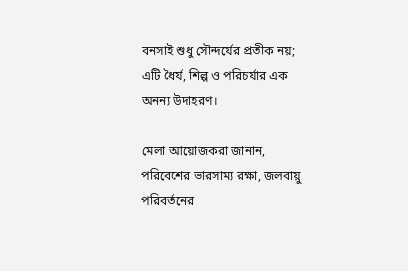বনসাই শুধু সৌন্দর্যের প্রতীক নয়; এটি ধৈর্য, শিল্প ও পরিচর্যার এক অনন্য উদাহরণ।

মেলা আয়োজকরা জানান, পরিবেশের ভারসাম্য রক্ষা, জলবায়ু পরিবর্তনের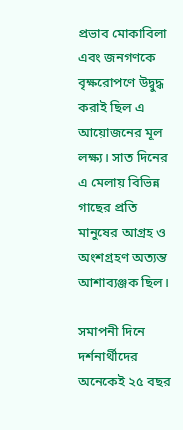প্রভাব মোকাবিলা এবং জনগণকে বৃক্ষরোপণে উদ্বুদ্ধ করাই ছিল এ আয়োজনের মূল লক্ষ্য। সাত দিনের এ মেলায় বিভিন্ন গাছের প্রতি মানুষের আগ্রহ ও অংশগ্রহণ অত্যন্ত আশাব্যঞ্জক ছিল।

সমাপনী দিনে দর্শনার্থীদের অনেকেই ২৫ বছর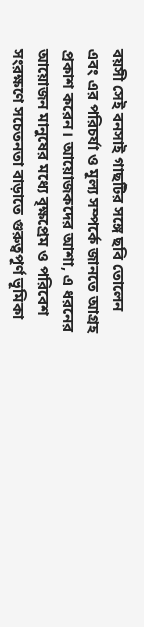বয়সী সেই বনসাই গাছটির সঙ্গে ছবি তোলেন এবং এর পরিচর্যা ও মূল্য সম্পর্কে জানতে আগ্রহ প্রকাশ করেন। আয়োজকদের আশা, এ ধরনের আয়োজন মানুষের মধ্যে বৃক্ষপ্রেম ও পরিবেশ সংরক্ষণে সচেতনতা বাড়াতে গুরুত্বপূর্ণ ভূমিকা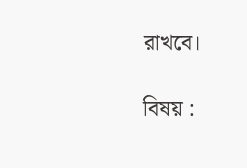রাখবে।

বিষয় :